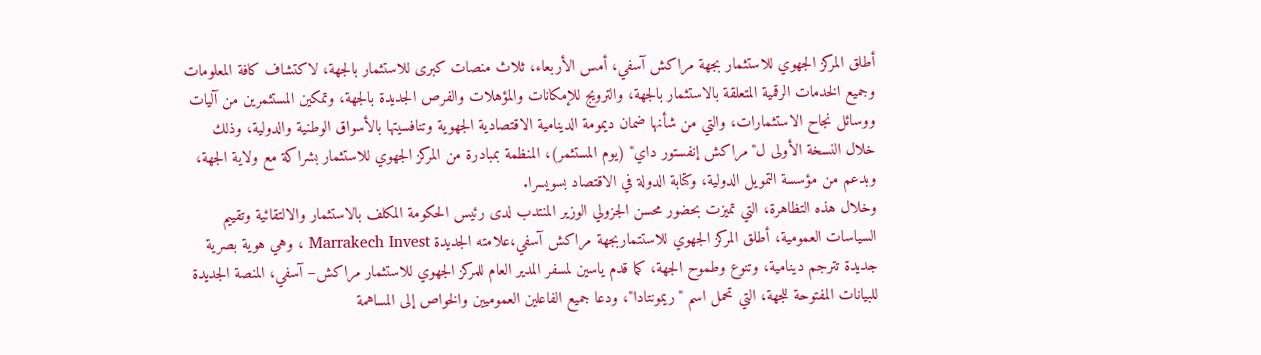أطلق المركز الجهوي للاستثمار بجهة مراكش آسفي، أمس الأربعاء، ثلاث منصات كبرى للاستثمار بالجهة، لاكتشاف كافة المعلومات وجميع الخدمات الرقمية المتعلقة بالاستثمار بالجهة، والترويج للإمكانات والمؤهلات والفرص الجديدة بالجهة، وتمكين المستثمرين من آليات ووسائل نجاح الاستثمارات، والتي من شأنها ضمان ديمومة الدينامية الاقتصادية الجهوية وتنافسيتها بالأسواق الوطنية والدولية، وذلك خلال النسخة الأولى ل"مراكش إنفستور داي" (يوم المستثمر)، المنظمة بمبادرة من المركز الجهوي للاستثمار بشراكة مع ولاية الجهة، وبدعم من مؤسسة التمويل الدولية، وكتابة الدولة في الاقتصاد بسويسرا.
وخلال هذه التظاهرة، التي تميزت بحضور محسن الجزولي الوزير المنتدب لدى رئيس الحكومة المكلف بالاستثمار والالتقائية وتقييم السياسات العمومية، أطلق المركز الجهوي للاستتماربجهة مراكش آسفي،علامته الجديدة Marrakech Invest ، وهي هوية بصرية جديدة تترجم دينامية، وتنوع وطموح الجهة، كما قدم ياسين لمسفر المدير العام للمركز الجهوي للاستثمار مراكش– آسفي، المنصة الجديدة للبيانات المفتوحة للجهة، التي تحمل اسم "ريمونتادا"، ودعا جميع الفاعلين العموميين والخواص إلى المساهمة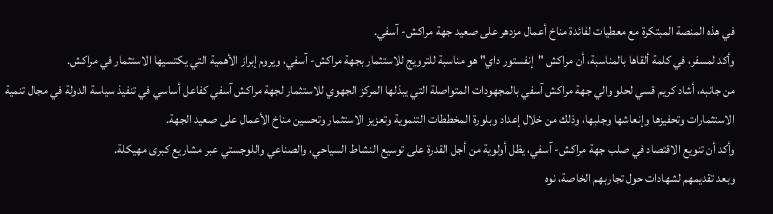في هذه المنصة المبتكرة مع معطيات لفائدة مناخ أعمال مزدهر على صعيد جهة مراكش- آسفي.
وأكد لمسفر، في كلمة ألقاها بالمناسبة، أن مراكش "إنفستور داي" هو مناسبة للترويج للاستثمار بجهة مراكش- آسفي، ويروم إبراز الأهمية التي يكتسيها الاستثمار في مراكش.
من جانبه، أشاد كريم قسي لحلو والي جهة مراكش آسفي بالمجهودات المتواصلة التي يبذلها المركز الجهوي للاستثمار لجهة مراكش آسفي كفاعل أساسي في تنفيذ سياسة الدولة في مجال تنمية الاستثمارات وتحفيزها وإنعاشها وجلبها، وذلك من خلال إعداد وبلورة المخططات التنموية وتعزيز الاستثمار وتحسين مناخ الأعمال على صعيد الجهة.
وأكد أن تنويع الاقتصاد في صلب جهة مراكش- آسفي، يظل أولوية من أجل القدرة على توسيع النشاط السياحي، والصناعي واللوجستي عبر مشاريع كبرى مهيكلة.
وبعد تقديمهم لشهادات حول تجاربهم الخاصة، نوه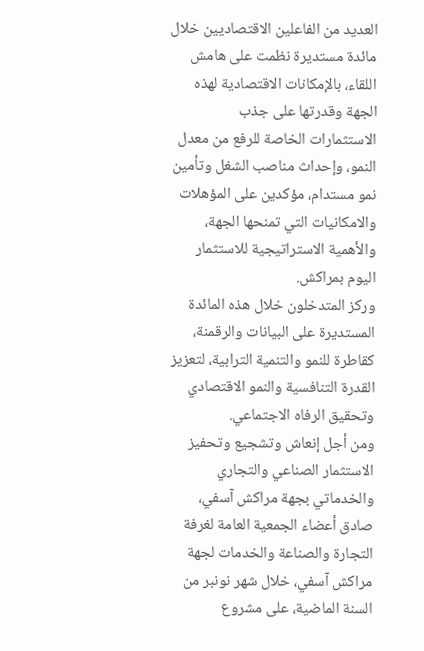العديد من الفاعلين الاقتصاديين خلال مائدة مستديرة نظمت على هامش اللقاء، بالإمكانات الاقتصادية لهذه الجهة وقدرتها على جذب الاستثمارات الخاصة للرفع من معدل النمو، وإحداث مناصب الشغل وتأمين نمو مستدام، مؤكدين على المؤهلات والامكانيات التي تمنحها الجهة، والأهمية الاستراتيجية للاستثمار اليوم بمراكش.
وركز المتدخلون خلال هذه المائدة المستديرة على البيانات والرقمنة، كقاطرة للنمو والتنمية الترابية، لتعزيز القدرة التنافسية والنمو الاقتصادي وتحقيق الرفاه الاجتماعي.
ومن أجل إنعاش وتشجيع وتحفيز الاستثمار الصناعي والتجاري والخدماتي بجهة مراكش آسفي، صادق أعضاء الجمعية العامة لغرفة التجارة والصناعة والخدمات لجهة مراكش آسفي، خلال شهر نونبر من السنة الماضية، على مشروع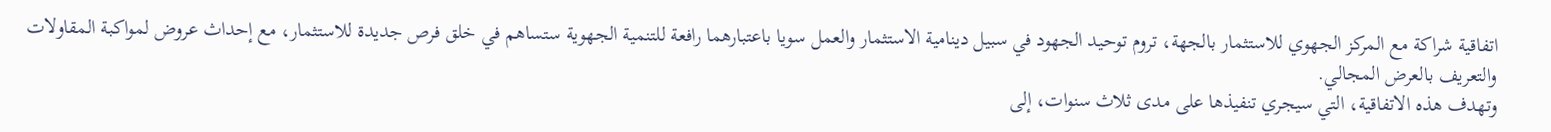اتفاقية شراكة مع المركز الجهوي للاستثمار بالجهة، تروم توحيد الجهود في سبيل دينامية الاستثمار والعمل سويا باعتبارهما رافعة للتنمية الجهوية ستساهم في خلق فرص جديدة للاستثمار، مع إحداث عروض لمواكبة المقاولات والتعريف بالعرض المجالي.
وتهدف هذه الاتفاقية، التي سيجري تنفيذها على مدى ثلاث سنوات، إلى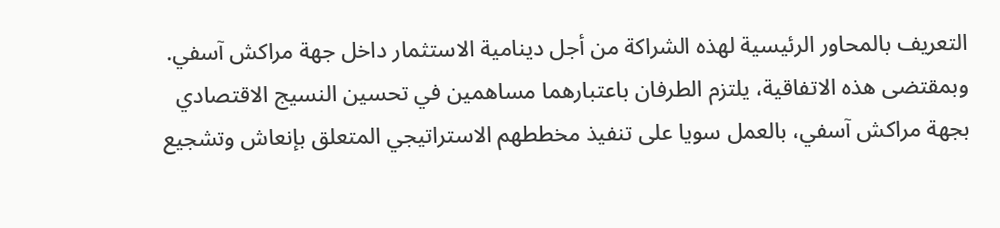التعريف بالمحاور الرئيسية لهذه الشراكة من أجل دينامية الاستثمار داخل جهة مراكش آسفي.
وبمقتضى هذه الاتفاقية، يلتزم الطرفان باعتبارهما مساهمين في تحسين النسيج الاقتصادي بجهة مراكش آسفي، بالعمل سويا على تنفيذ مخططهم الاستراتيجي المتعلق بإنعاش وتشجيع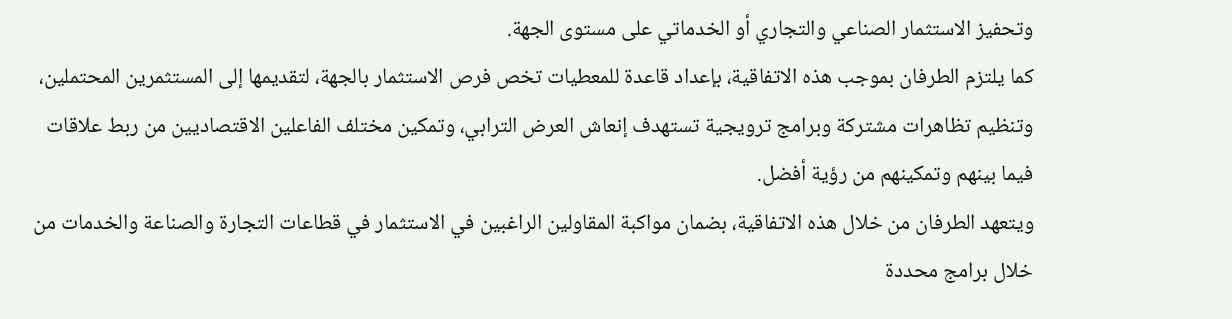وتحفيز الاستثمار الصناعي والتجاري أو الخدماتي على مستوى الجهة.
كما يلتزم الطرفان بموجب هذه الاتفاقية، بإعداد قاعدة للمعطيات تخص فرص الاستثمار بالجهة، لتقديمها إلى المستثمرين المحتملين، وتنظيم تظاهرات مشتركة وبرامج ترويجية تستهدف إنعاش العرض الترابي، وتمكين مختلف الفاعلين الاقتصاديين من ربط علاقات فيما بينهم وتمكينهم من رؤية أفضل.
ويتعهد الطرفان من خلال هذه الاتفاقية، بضمان مواكبة المقاولين الراغبين في الاستثمار في قطاعات التجارة والصناعة والخدمات من خلال برامج محددة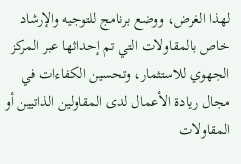لهذا الغرض، ووضع برنامج للتوجيه والإرشاد خاص بالمقاولات التي تم إحداثها عبر المركز الجهوي للاستثمار، وتحسين الكفاءات في مجال ريادة الأعمال لدى المقاولين الذاتيين أو المقاولات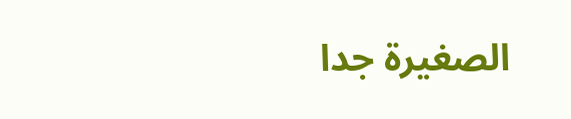الصغيرة جدا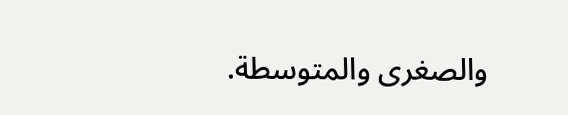والصغرى والمتوسطة.